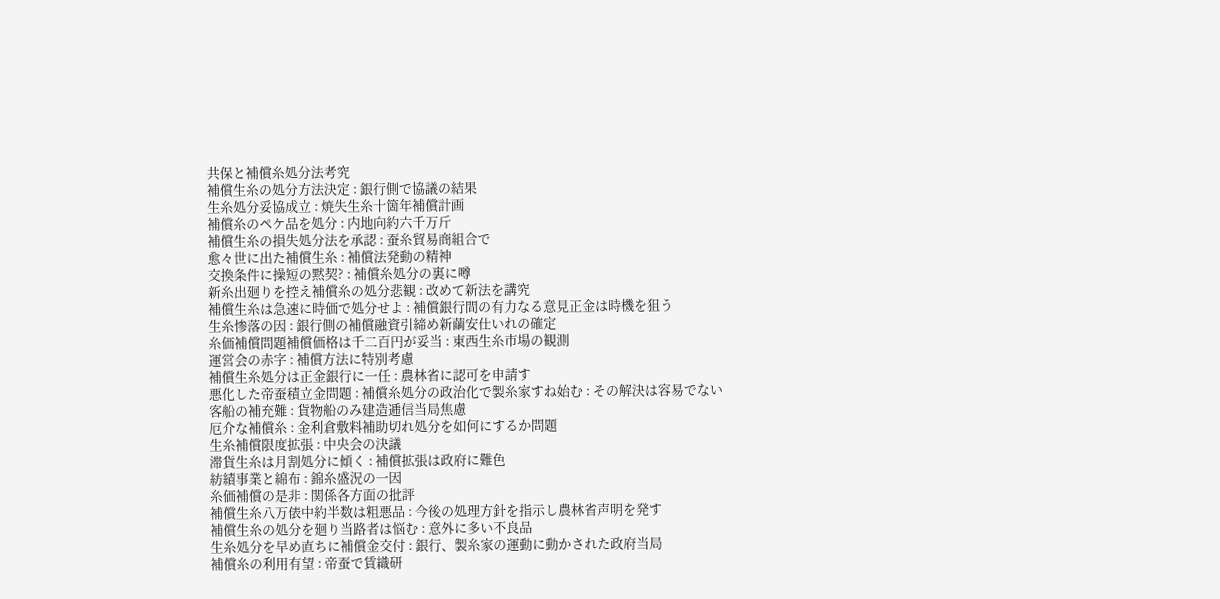共保と補償糸処分法考究
補償生糸の処分方法決定 : 銀行側で協議の結果
生糸処分妥協成立 : 焼失生糸十箇年補償計画
補償糸のペケ品を処分 : 内地向約六千万斤
補償生糸の損失処分法を承認 : 蚕糸貿易商組合で
愈々世に出た補償生糸 : 補償法発動の精神
交換条件に操短の黙契? : 補償糸処分の裏に噂
新糸出廻りを控え補償糸の処分悲観 : 改めて新法を講究
補償生糸は急速に時価で処分せよ : 補償銀行間の有力なる意見正金は時機を狙う
生糸惨落の因 : 銀行側の補償融資引締め新繭安仕いれの確定
糸価補償問題補償価格は千二百円が妥当 : 東西生糸市場の観測
運営会の赤字 : 補償方法に特別考慮
補償生糸処分は正金銀行に一任 : 農林省に認可を申請す
悪化した帝蚕積立金問題 : 補償糸処分の政治化で製糸家すね始む : その解決は容易でない
客船の補充難 : 貨物船のみ建造逓信当局焦慮
厄介な補償糸 : 金利倉敷料補助切れ処分を如何にするか問題
生糸補償限度拡張 : 中央会の決議
滞貨生糸は月割処分に傾く : 補償拡張は政府に難色
紡績事業と綿布 : 錦糸盛況の一因
糸価補償の是非 : 関係各方面の批評
補償生糸八万俵中約半数は粗悪品 : 今後の処理方針を指示し農林省声明を発す
補償生糸の処分を廻り当路者は悩む : 意外に多い不良品
生糸処分を早め直ちに補償金交付 : 銀行、製糸家の運動に動かされた政府当局
補償糸の利用有望 : 帝蚕で賃織研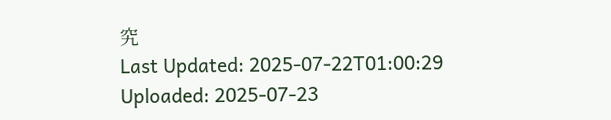究
Last Updated: 2025-07-22T01:00:29
Uploaded: 2025-07-23